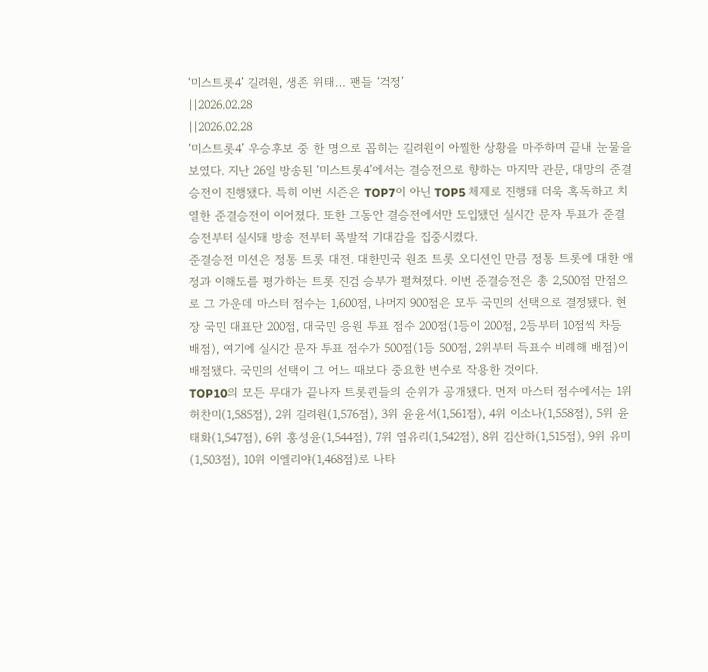‘미스트롯4’ 길려원, 생존 위태… 팬들 ‘걱정’
||2026.02.28
||2026.02.28
‘미스트롯4’ 우승후보 중 한 명으로 꼽히는 길려원이 아찔한 상황을 마주하며 끝내 눈물을 보였다. 지난 26일 방송된 ‘미스트롯4’에서는 결승전으로 향하는 마지막 관문, 대망의 준결승전이 진행됐다. 특히 이번 시즌은 TOP7이 아닌 TOP5 체제로 진행돼 더욱 혹독하고 치열한 준결승전이 이어졌다. 또한 그동안 결승전에서만 도입됐던 실시간 문자 투표가 준결승전부터 실시돼 방송 전부터 폭발적 기대감을 집중시켰다.
준결승전 미션은 정통 트롯 대전. 대한민국 원조 트롯 오디션인 만큼 정통 트롯에 대한 애정과 이해도를 평가하는 트롯 진검 승부가 펼쳐졌다. 이번 준결승전은 총 2,500점 만점으로 그 가운데 마스터 점수는 1,600점, 나머지 900점은 모두 국민의 선택으로 결정됐다. 현장 국민 대표단 200점, 대국민 응원 투표 점수 200점(1등이 200점, 2등부터 10점씩 차등 배점), 여기에 실시간 문자 투표 점수가 500점(1등 500점, 2위부터 득표수 비례해 배점)이 배점됐다. 국민의 선택이 그 어느 때보다 중요한 변수로 작용한 것이다.
TOP10의 모든 무대가 끝나자 트롯퀸들의 순위가 공개됐다. 먼저 마스터 점수에서는 1위 허찬미(1,585점), 2위 길려원(1,576점), 3위 윤윤서(1,561점), 4위 이소나(1,558점), 5위 윤태화(1,547점), 6위 홍성윤(1,544점), 7위 염유리(1,542점), 8위 김산하(1,515점), 9위 유미(1,503점), 10위 이엘리야(1,468점)로 나타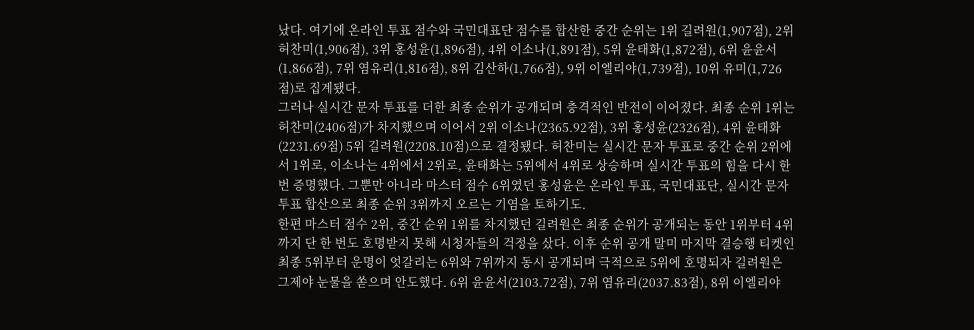났다. 여기에 온라인 투표 점수와 국민대표단 점수를 합산한 중간 순위는 1위 길려원(1,907점), 2위 허찬미(1,906점), 3위 홍성윤(1,896점), 4위 이소나(1,891점), 5위 윤태화(1,872점), 6위 윤윤서(1,866점), 7위 염유리(1,816점), 8위 김산하(1,766점), 9위 이엘리야(1,739점), 10위 유미(1,726점)로 집계됐다.
그러나 실시간 문자 투표를 더한 최종 순위가 공개되며 충격적인 반전이 이어졌다. 최종 순위 1위는 허찬미(2406점)가 차지했으며 이어서 2위 이소나(2365.92점), 3위 홍성윤(2326점), 4위 윤태화(2231.69점) 5위 길려원(2208.10점)으로 결정됐다. 허찬미는 실시간 문자 투표로 중간 순위 2위에서 1위로, 이소나는 4위에서 2위로, 윤태화는 5위에서 4위로 상승하며 실시간 투표의 힘을 다시 한번 증명했다. 그뿐만 아니라 마스터 점수 6위였던 홍성윤은 온라인 투표, 국민대표단, 실시간 문자 투표 합산으로 최종 순위 3위까지 오르는 기염을 토하기도.
한편 마스터 점수 2위, 중간 순위 1위를 차지했던 길려원은 최종 순위가 공개되는 동안 1위부터 4위까지 단 한 번도 호명받지 못해 시청자들의 걱정을 샀다. 이후 순위 공개 말미 마지막 결승행 티켓인 최종 5위부터 운명이 엇갈리는 6위와 7위까지 동시 공개되며 극적으로 5위에 호명되자 길려원은 그제야 눈물을 쏟으며 안도했다. 6위 윤윤서(2103.72점), 7위 염유리(2037.83점), 8위 이엘리야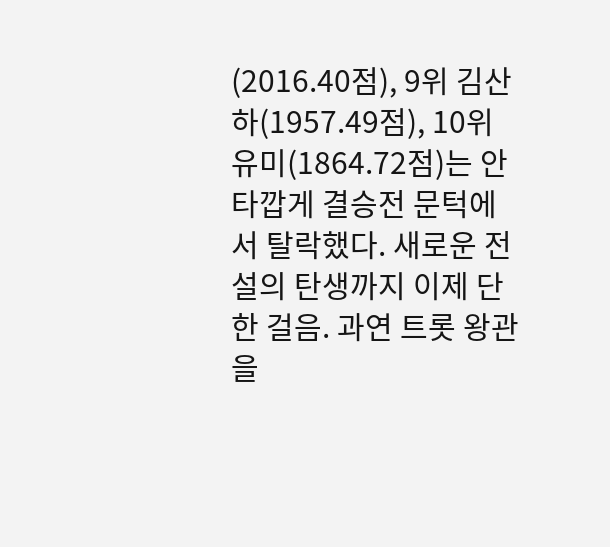(2016.40점), 9위 김산하(1957.49점), 10위 유미(1864.72점)는 안타깝게 결승전 문턱에서 탈락했다. 새로운 전설의 탄생까지 이제 단 한 걸음. 과연 트롯 왕관을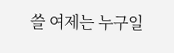쓸 여제는 누구일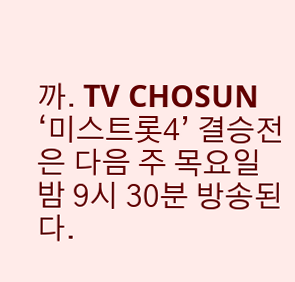까. TV CHOSUN ‘미스트롯4’ 결승전은 다음 주 목요일 밤 9시 30분 방송된다.